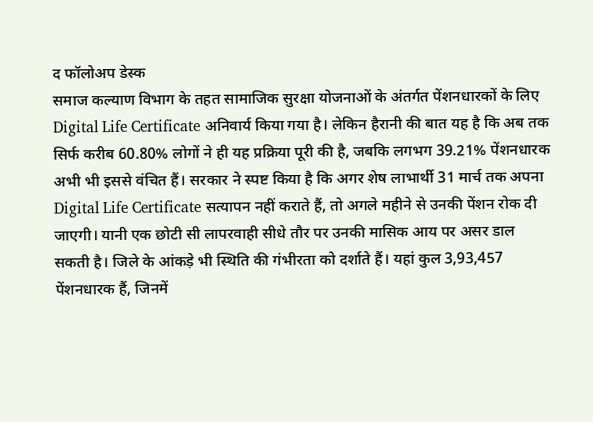द फॉलोअप डेस्क
समाज कल्याण विभाग के तहत सामाजिक सुरक्षा योजनाओं के अंतर्गत पेंशनधारकों के लिए Digital Life Certificate अनिवार्य किया गया है। लेकिन हैरानी की बात यह है कि अब तक सिर्फ करीब 60.80% लोगों ने ही यह प्रक्रिया पूरी की है, जबकि लगभग 39.21% पेंशनधारक अभी भी इससे वंचित हैं। सरकार ने स्पष्ट किया है कि अगर शेष लाभार्थी 31 मार्च तक अपना Digital Life Certificate सत्यापन नहीं कराते हैं, तो अगले महीने से उनकी पेंशन रोक दी जाएगी। यानी एक छोटी सी लापरवाही सीधे तौर पर उनकी मासिक आय पर असर डाल सकती है। जिले के आंकड़े भी स्थिति की गंभीरता को दर्शाते हैं। यहां कुल 3,93,457 पेंशनधारक हैं, जिनमें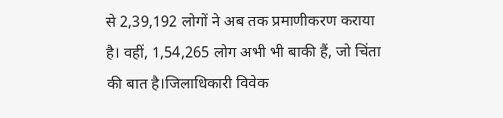से 2,39,192 लोगों ने अब तक प्रमाणीकरण कराया है। वहीं, 1,54,265 लोग अभी भी बाकी हैं, जो चिंता की बात है।जिलाधिकारी विवेक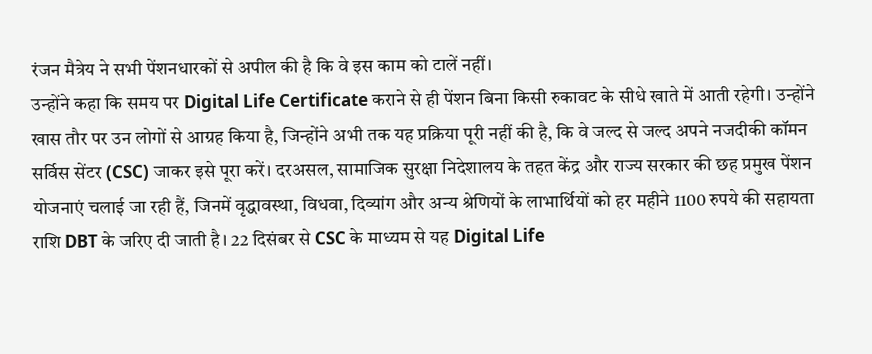रंजन मैत्रेय ने सभी पेंशनधारकों से अपील की है कि वे इस काम को टालें नहीं।
उन्होंने कहा कि समय पर Digital Life Certificate कराने से ही पेंशन बिना किसी रुकावट के सीधे खाते में आती रहेगी। उन्होंने खास तौर पर उन लोगों से आग्रह किया है, जिन्होंने अभी तक यह प्रक्रिया पूरी नहीं की है, कि वे जल्द से जल्द अपने नजदीकी कॉमन सर्विस सेंटर (CSC) जाकर इसे पूरा करें। दरअसल, सामाजिक सुरक्षा निदेशालय के तहत केंद्र और राज्य सरकार की छह प्रमुख पेंशन योजनाएं चलाई जा रही हैं, जिनमें वृद्धावस्था, विधवा, दिव्यांग और अन्य श्रेणियों के लाभार्थियों को हर महीने 1100 रुपये की सहायता राशि DBT के जरिए दी जाती है। 22 दिसंबर से CSC के माध्यम से यह Digital Life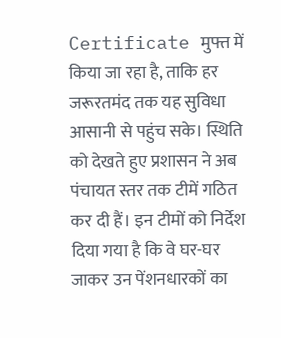Certificate मुफ्त में किया जा रहा है, ताकि हर जरूरतमंद तक यह सुविधा आसानी से पहुंच सके। स्थिति को देखते हुए प्रशासन ने अब पंचायत स्तर तक टीमें गठित कर दी हैं। इन टीमों को निर्देश दिया गया है कि वे घर-घर जाकर उन पेंशनधारकों का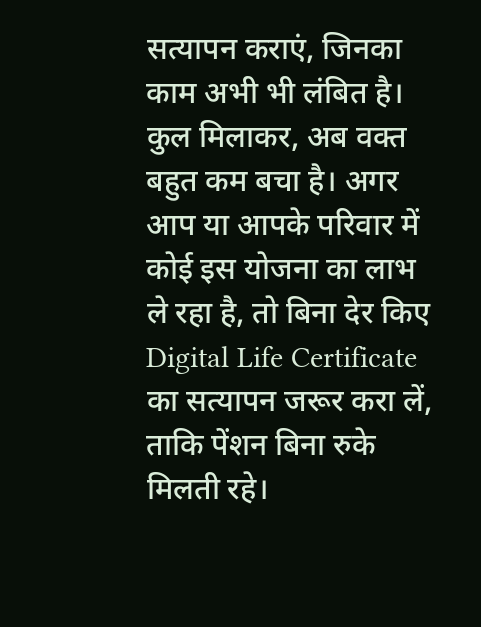सत्यापन कराएं, जिनका काम अभी भी लंबित है। कुल मिलाकर, अब वक्त बहुत कम बचा है। अगर आप या आपके परिवार में कोई इस योजना का लाभ ले रहा है, तो बिना देर किए Digital Life Certificate का सत्यापन जरूर करा लें, ताकि पेंशन बिना रुके मिलती रहे।